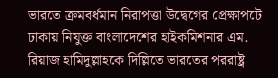ভারতে ক্রমবর্ধমান নিরাপত্তা উদ্বেগের প্রেক্ষাপটে ঢাকায় নিযুক্ত বাংলাদেশের হাইকমিশনার এম. রিয়াজ হামিদুল্লাহকে দিল্লিতে ভারতের পররাষ্ট্র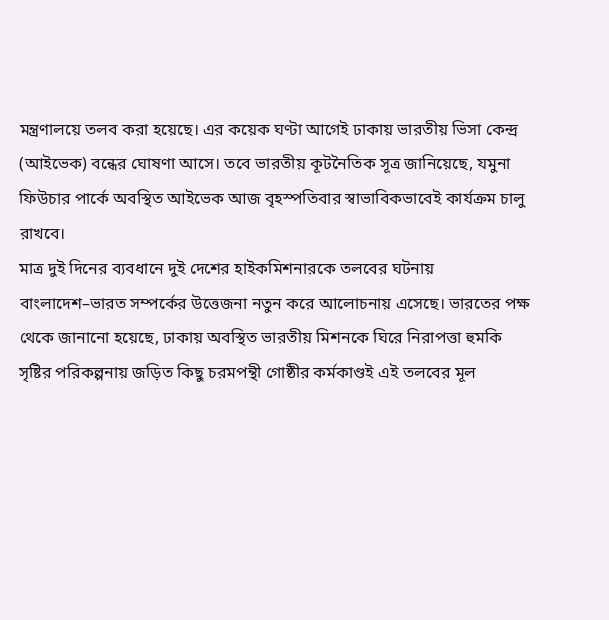মন্ত্রণালয়ে তলব করা হয়েছে। এর কয়েক ঘণ্টা আগেই ঢাকায় ভারতীয় ভিসা কেন্দ্র (আইভেক) বন্ধের ঘোষণা আসে। তবে ভারতীয় কূটনৈতিক সূত্র জানিয়েছে, যমুনা ফিউচার পার্কে অবস্থিত আইভেক আজ বৃহস্পতিবার স্বাভাবিকভাবেই কার্যক্রম চালু রাখবে।
মাত্র দুই দিনের ব্যবধানে দুই দেশের হাইকমিশনারকে তলবের ঘটনায় বাংলাদেশ–ভারত সম্পর্কের উত্তেজনা নতুন করে আলোচনায় এসেছে। ভারতের পক্ষ থেকে জানানো হয়েছে, ঢাকায় অবস্থিত ভারতীয় মিশনকে ঘিরে নিরাপত্তা হুমকি সৃষ্টির পরিকল্পনায় জড়িত কিছু চরমপন্থী গোষ্ঠীর কর্মকাণ্ডই এই তলবের মূল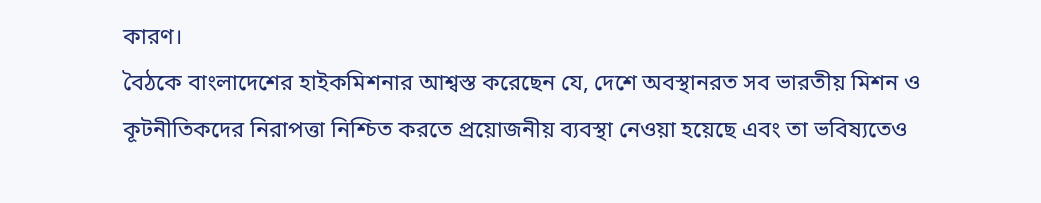কারণ।
বৈঠকে বাংলাদেশের হাইকমিশনার আশ্বস্ত করেছেন যে, দেশে অবস্থানরত সব ভারতীয় মিশন ও কূটনীতিকদের নিরাপত্তা নিশ্চিত করতে প্রয়োজনীয় ব্যবস্থা নেওয়া হয়েছে এবং তা ভবিষ্যতেও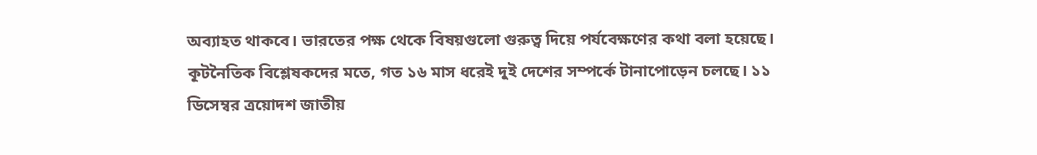অব্যাহত থাকবে। ভারতের পক্ষ থেকে বিষয়গুলো গুরুত্ব দিয়ে পর্যবেক্ষণের কথা বলা হয়েছে।
কূটনৈতিক বিশ্লেষকদের মতে, গত ১৬ মাস ধরেই দুই দেশের সম্পর্কে টানাপোড়েন চলছে। ১১ ডিসেম্বর ত্রয়োদশ জাতীয়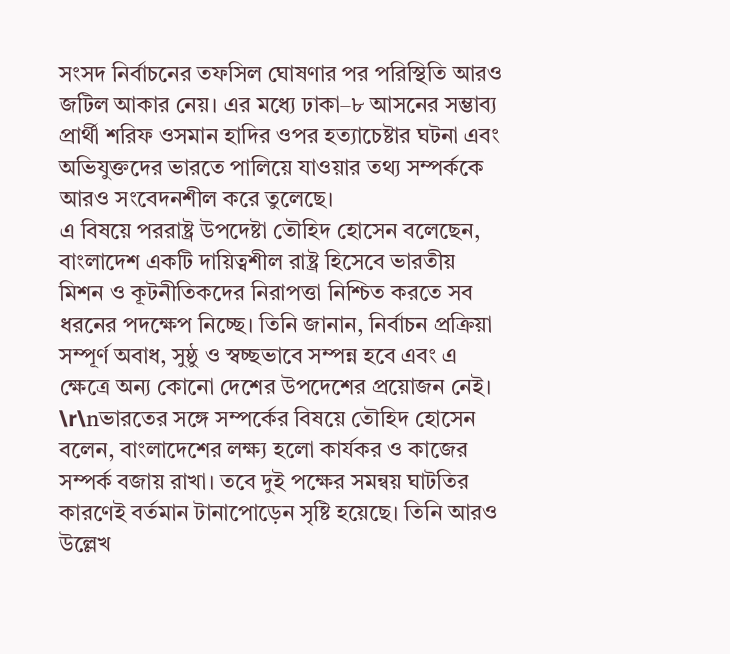সংসদ নির্বাচনের তফসিল ঘোষণার পর পরিস্থিতি আরও জটিল আকার নেয়। এর মধ্যে ঢাকা–৮ আসনের সম্ভাব্য প্রার্থী শরিফ ওসমান হাদির ওপর হত্যাচেষ্টার ঘটনা এবং অভিযুক্তদের ভারতে পালিয়ে যাওয়ার তথ্য সম্পর্ককে আরও সংবেদনশীল করে তুলেছে।
এ বিষয়ে পররাষ্ট্র উপদেষ্টা তৌহিদ হোসেন বলেছেন, বাংলাদেশ একটি দায়িত্বশীল রাষ্ট্র হিসেবে ভারতীয় মিশন ও কূটনীতিকদের নিরাপত্তা নিশ্চিত করতে সব ধরনের পদক্ষেপ নিচ্ছে। তিনি জানান, নির্বাচন প্রক্রিয়া সম্পূর্ণ অবাধ, সুষ্ঠু ও স্বচ্ছভাবে সম্পন্ন হবে এবং এ ক্ষেত্রে অন্য কোনো দেশের উপদেশের প্রয়োজন নেই।
\r\nভারতের সঙ্গে সম্পর্কের বিষয়ে তৌহিদ হোসেন বলেন, বাংলাদেশের লক্ষ্য হলো কার্যকর ও কাজের সম্পর্ক বজায় রাখা। তবে দুই পক্ষের সমন্বয় ঘাটতির কারণেই বর্তমান টানাপোড়েন সৃষ্টি হয়েছে। তিনি আরও উল্লেখ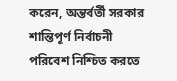করেন, অন্তর্বর্তী সরকার শান্তিপূর্ণ নির্বাচনী পরিবেশ নিশ্চিত করতে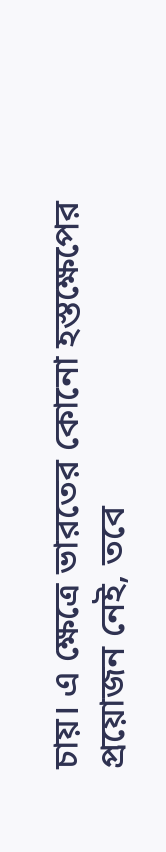চায়। এ ক্ষেত্রে ভারতের কোনো হস্তক্ষেপের প্রয়োজন নেই, তবে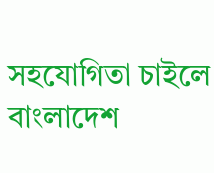সহযোগিতা চাইলে বাংলাদেশ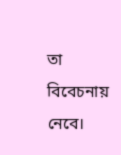তা বিবেচনায় নেবে।